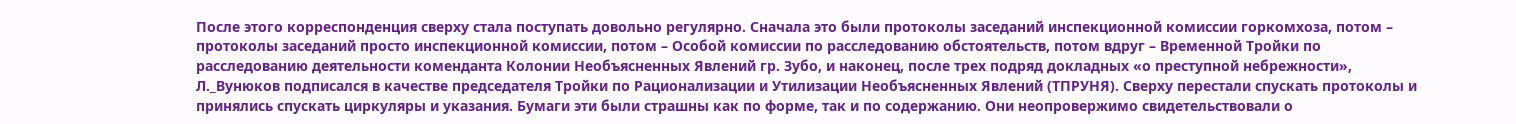После этого корреспонденция сверху стала поступать довольно регулярно. Сначала это были протоколы заседаний инспекционной комиссии горкомхоза, потом – протоколы заседаний просто инспекционной комиссии, потом – Особой комиссии по расследованию обстоятельств, потом вдруг – Временной Тройки по расследованию деятельности коменданта Колонии Необъясненных Явлений гр. Зубо, и наконец, после трех подряд докладных «о преступной небрежности», Л._Вунюков подписался в качестве председателя Тройки по Рационализации и Утилизации Необъясненных Явлений (ТПРУНЯ). Сверху перестали спускать протоколы и принялись спускать циркуляры и указания. Бумаги эти были страшны как по форме, так и по содержанию. Они неопровержимо свидетельствовали о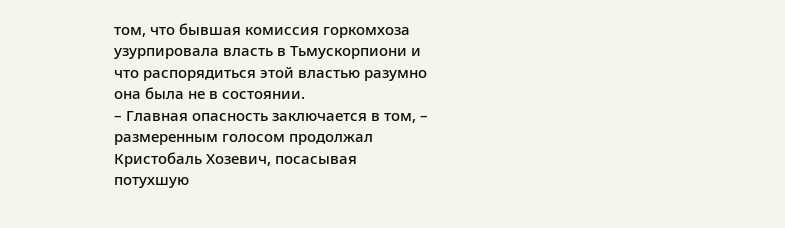том, что бывшая комиссия горкомхоза узурпировала власть в Тьмускорпиони и что распорядиться этой властью разумно она была не в состоянии.
– Главная опасность заключается в том, – размеренным голосом продолжал Кристобаль Хозевич, посасывая потухшую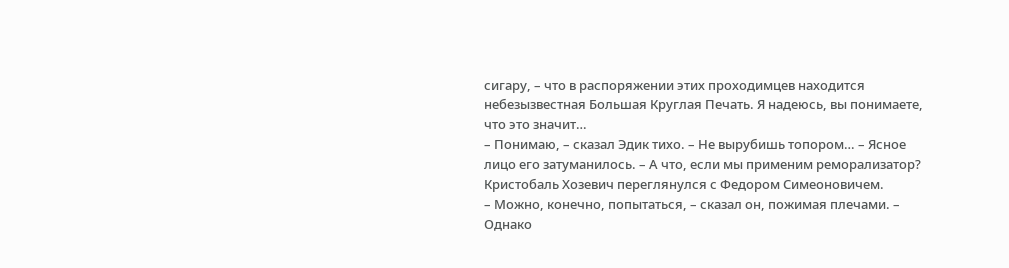сигару, – что в распоряжении этих проходимцев находится небезызвестная Большая Круглая Печать. Я надеюсь, вы понимаете, что это значит…
– Понимаю, – сказал Эдик тихо. – Не вырубишь топором… – Ясное лицо его затуманилось. – А что, если мы применим реморализатор?
Кристобаль Хозевич переглянулся с Федором Симеоновичем.
– Можно, конечно, попытаться, – сказал он, пожимая плечами. – Однако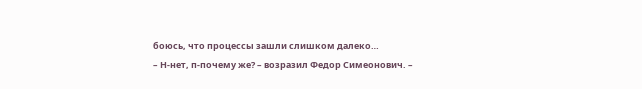боюсь, что процессы зашли слишком далеко…
– Н-нет, п-почему же? – возразил Федор Симеонович. –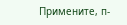Примените, п-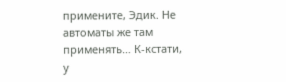примените, Эдик. Не автоматы же там применять… К-кстати, у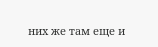них же там еще и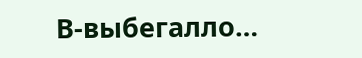В-выбегалло…